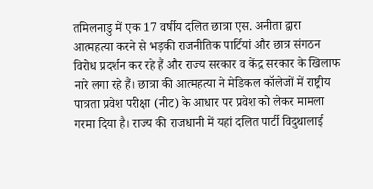तमिलनाडु में एक 17 वर्षीय दलित छात्रा एस. अनीता द्वारा आत्महत्या करने से भड़की राजनीतिक पार्टियां और छात्र संगठन विरोध प्रदर्शन कर रहे हैं और राज्य सरकार व केंद्र सरकार के खिलाफ नारे लगा रहे हैं। छात्रा की आत्महत्या ने मेडिकल कॉलेजों में राष्ट्रीय पात्रता प्रवेश परीक्षा (नीट) के आधार पर प्रवेश को लेकर मामला गरमा दिया है। राज्य की राजधानी में यहां दलित पार्टी विदुथालाई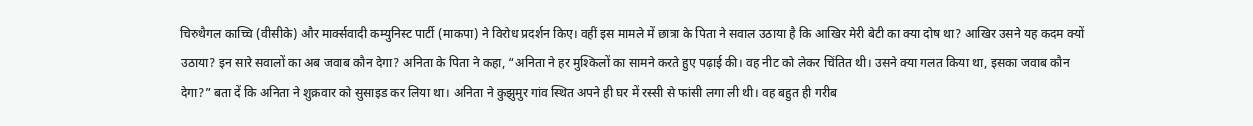चिरुथैगल काच्चि (वीसीके) और मार्क्‍सवादी कम्युनिस्ट पार्टी (माकपा) ने विरोध प्रदर्शन किए। वहीं इस मामले में छात्रा के पिता ने सवाल उठाया है कि आखिर मेरी बेटी का क्या दोष था? आखिर उसने यह कदम क्यों उठाया? इन सारे सवालों का अब जवाब कौन देगा? अनिता के पिता ने कहा, “अनिता ने हर मुश्किलों का सामने करते हुए पढ़ाई की। वह नीट को लेकर चिंतित थी। उसने क्या गलत किया था, इसका जवाब कौन देगा?” बता दें कि अनिता ने शुक्रवार को सुसाइड कर लिया था। अनिता ने कुझुमुर गांव स्थित अपने ही घर में रस्सी से फांसी लगा ली थी। वह बहुत ही गरीब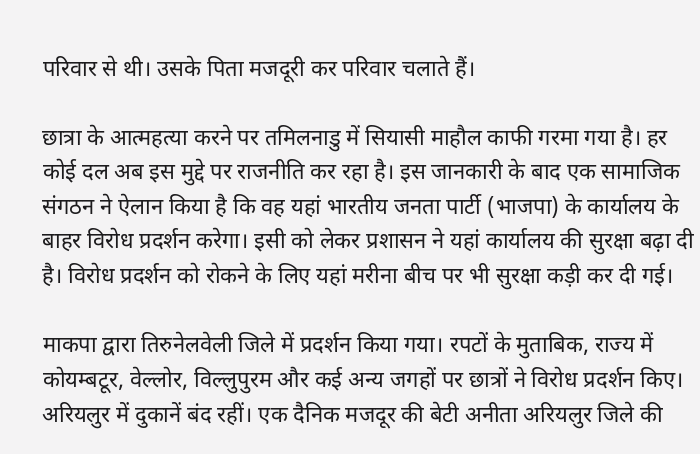परिवार से थी। उसके पिता मजदूरी कर परिवार चलाते हैं।

छात्रा के आत्महत्या करने पर तमिलनाडु में सियासी माहौल काफी गरमा गया है। हर कोई दल अब इस मुद्दे पर राजनीति कर रहा है। इस जानकारी के बाद एक सामाजिक संगठन ने ऐलान किया है कि वह यहां भारतीय जनता पार्टी (भाजपा) के कार्यालय के बाहर विरोध प्रदर्शन करेगा। इसी को लेकर प्रशासन ने यहां कार्यालय की सुरक्षा बढ़ा दी है। विरोध प्रदर्शन को रोकने के लिए यहां मरीना बीच पर भी सुरक्षा कड़ी कर दी गई।

माकपा द्वारा तिरुनेलवेली जिले में प्रदर्शन किया गया। रपटों के मुताबिक, राज्य में कोयम्बटूर, वेल्लोर, विल्लुपुरम और कई अन्य जगहों पर छात्रों ने विरोध प्रदर्शन किए। अरियलुर में दुकानें बंद रहीं। एक दैनिक मजदूर की बेटी अनीता अरियलुर जिले की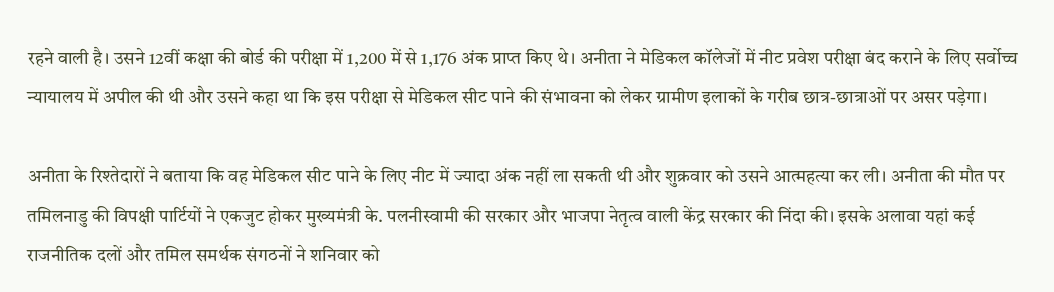रहने वाली है। उसने 12वीं कक्षा की बोर्ड की परीक्षा में 1,200 में से 1,176 अंक प्राप्त किए थे। अनीता ने मेडिकल कॉलेजों में नीट प्रवेश परीक्षा बंद कराने के लिए सर्वोच्च न्यायालय में अपील की थी और उसने कहा था कि इस परीक्षा से मेडिकल सीट पाने की संभावना को लेकर ग्रामीण इलाकों के गरीब छात्र-छात्राओं पर असर पड़ेगा।

अनीता के रिश्तेदारों ने बताया कि वह मेडिकल सीट पाने के लिए नीट में ज्यादा अंक नहीं ला सकती थी और शुक्रवार को उसने आत्महत्या कर ली। अनीता की मौत पर तमिलनाडु की विपक्षी पार्टियों ने एकजुट होकर मुख्यमंत्री के. पलनीस्वामी की सरकार और भाजपा नेतृत्व वाली केंद्र सरकार की निंदा की। इसके अलावा यहां कई राजनीतिक दलों और तमिल समर्थक संगठनों ने शनिवार को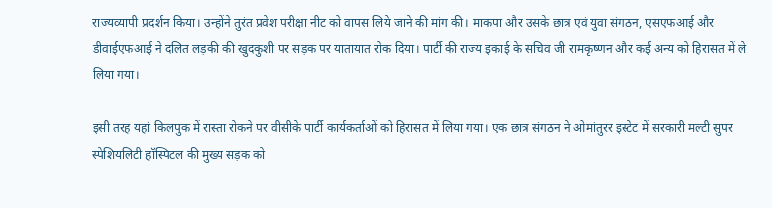राज्यव्यापी प्रदर्शन किया। उन्होंने तुरंत प्रवेश परीक्षा नीट को वापस लिये जाने की मांग की। माकपा और उसके छात्र एवं युवा संगठन, एसएफआई और डीवाईएफआई ने दलित लड़की की खुदकुशी पर सड़क पर यातायात रोक दिया। पार्टी की राज्य इकाई के सचिव जी रामकृष्णन और कई अन्य को हिरासत में ले लिया गया।

इसी तरह यहां किलपुक में रास्ता रोकने पर वीसीके पार्टी कार्यकर्ताओं को हिरासत में लिया गया। एक छात्र संगठन ने ओमांतुरर इस्टेट में सरकारी मल्टी सुपर स्पेशियलिटी हॉस्पिटल की मुख्य सड़क को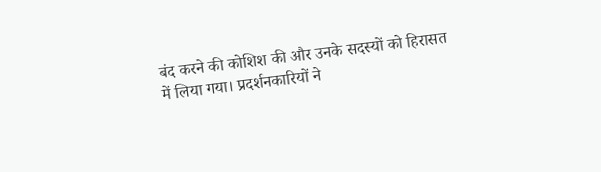बंद करने की कोशिश की और उनके सदस्यों को हिरासत में लिया गया। प्रदर्शनकारियों ने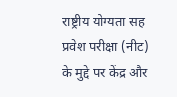राष्ट्रीय योग्यता सह प्रवेश परीक्षा (नीट) के मुद्दे पर केंद्र और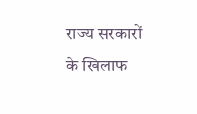राज्य सरकारों के खिलाफ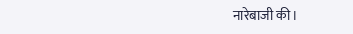नारेबाजी की।